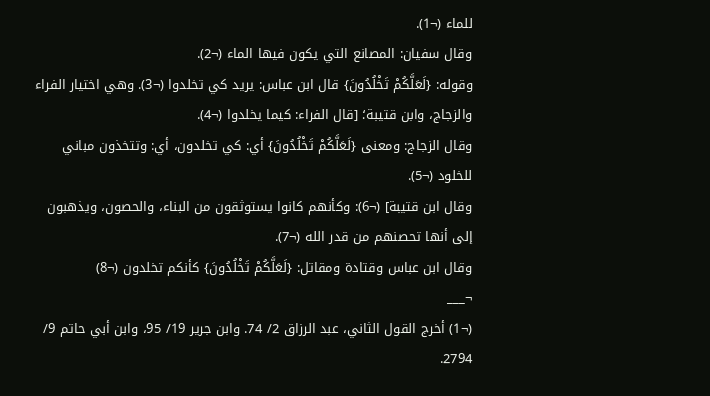للماء (¬1).
وقال سفيان: المصانع التي يكون فيها الماء (¬2).
وقوله: {لَعَلَّكُمْ تَخْلُدُونَ} قال ابن عباس: يريد كي تخلدوا (¬3). وهي اختيار الفراء والزجاج، وابن قتيبة؛ [قال الفراء: كيما يخلدوا (¬4).
وقال الزجاج: ومعنى {لَعَلَّكُمْ تَخْلُدُونَ} أي: كي تخلدون، أي: وتتخذون مباني للخلود (¬5).
وقال ابن قتيبة] (¬6): وكأنهم كانوا يستوثقون من البناء، والحصون، ويذهبون إلى أنها تحصنهم من قدر الله (¬7).
وقال ابن عباس وقتادة ومقاتل: {لَعَلَّكُمْ تَخْلُدُونَ} كأنكم تخلدون (¬8)
¬___
(¬1) أخرج القول الثاني، عبد الرزاق 2/ 74. وابن جرير 19/ 95، وابن أبي حاتم 9/ 2794.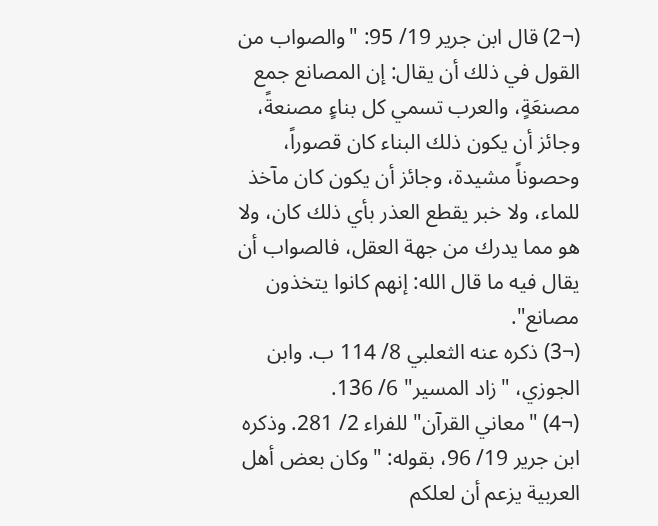(¬2) قال ابن جرير 19/ 95: "والصواب من القول في ذلك أن يقال: إن المصانع جمع مصنعَةٍ، والعرب تسمي كل بناءٍ مصنعةً، وجائز أن يكون ذلك البناء كان قصوراً، وحصوناً مشيدة، وجائز أن يكون كان مآخذ للماء، ولا خبر يقطع العذر بأي ذلك كان، ولا هو مما يدرك من جهة العقل، فالصواب أن يقال فيه ما قال الله: إنهم كانوا يتخذون مصانع".
(¬3) ذكره عنه الثعلبي 8/ 114 ب. وابن الجوزي، "زاد المسير" 6/ 136.
(¬4) "معاني القرآن" للفراء 2/ 281. وذكره ابن جرير 19/ 96، بقوله: "وكان بعض أهل العربية يزعم أن لعلكم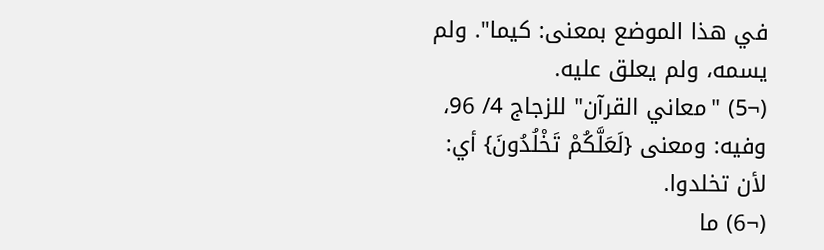في هذا الموضع بمعنى: كيما". ولم يسمه، ولم يعلق عليه.
(¬5) "معاني القرآن" للزجاج 4/ 96، وفيه: ومعنى {لَعَلَّكُمْ تَخْلُدُونَ} أي: لأن تخلدوا.
(¬6) ما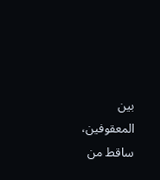بين المعقوفين، ساقط من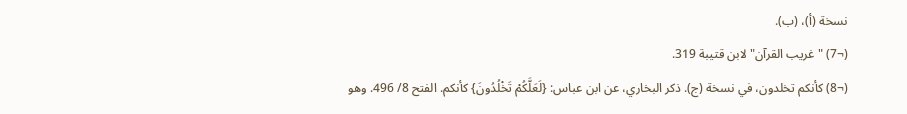نسخة (أ)، (ب).
(¬7) "غريب القرآن" لابن قتيبة 319.
(¬8) كأنكم تخلدون، في نسخة (ج). ذكر البخاري، عن ابن عباس: {لَعَلَّكُمْ تَخْلُدُونَ} كأنكم. الفتح 8/ 496. وهو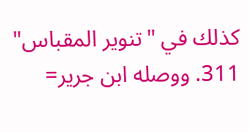كذلك في "تنوير المقباس" 311. ووصله ابن جرير=